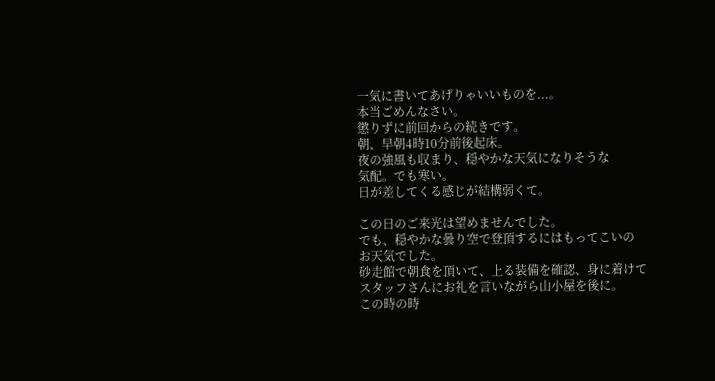一気に書いてあげりゃいいものを...。
本当ごめんなさい。
懲りずに前回からの続きです。
朝、早朝4時10分前後起床。
夜の強風も収まり、穏やかな天気になりそうな
気配。でも寒い。
日が差してくる感じが結構弱くて。

この日のご来光は望めませんでした。
でも、穏やかな曇り空で登頂するにはもってこいの
お天気でした。
砂走館で朝食を頂いて、上る装備を確認、身に着けて
スタッフさんにお礼を言いながら山小屋を後に。
この時の時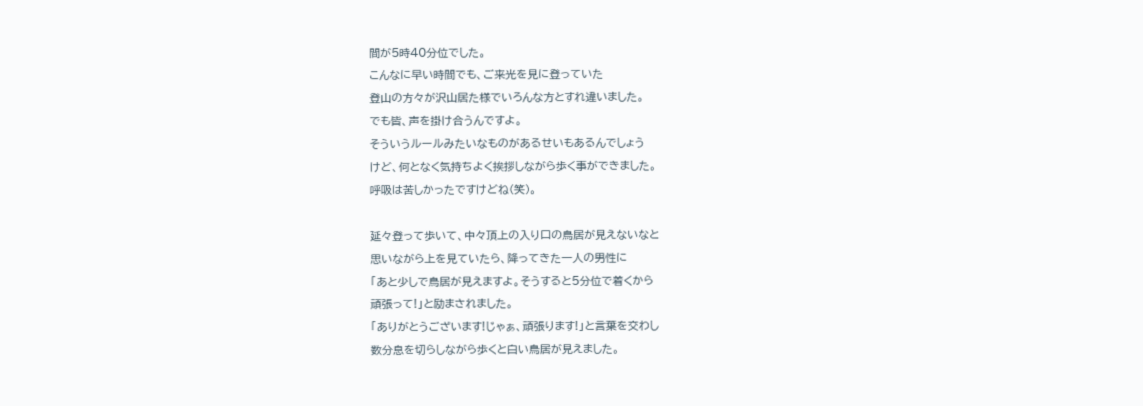間が5時40分位でした。
こんなに早い時間でも、ご来光を見に登っていた
登山の方々が沢山居た様でいろんな方とすれ違いました。
でも皆、声を掛け合うんですよ。
そういうルールみたいなものがあるせいもあるんでしょう
けど、何となく気持ちよく挨拶しながら歩く事ができました。
呼吸は苦しかったですけどね(笑)。

延々登って歩いて、中々頂上の入り口の鳥居が見えないなと
思いながら上を見ていたら、降ってきた一人の男性に
「あと少しで鳥居が見えますよ。そうすると5分位で着くから
頑張って!」と励まされました。
「ありがとうございます!じゃぁ、頑張ります!」と言葉を交わし
数分息を切らしながら歩くと白い鳥居が見えました。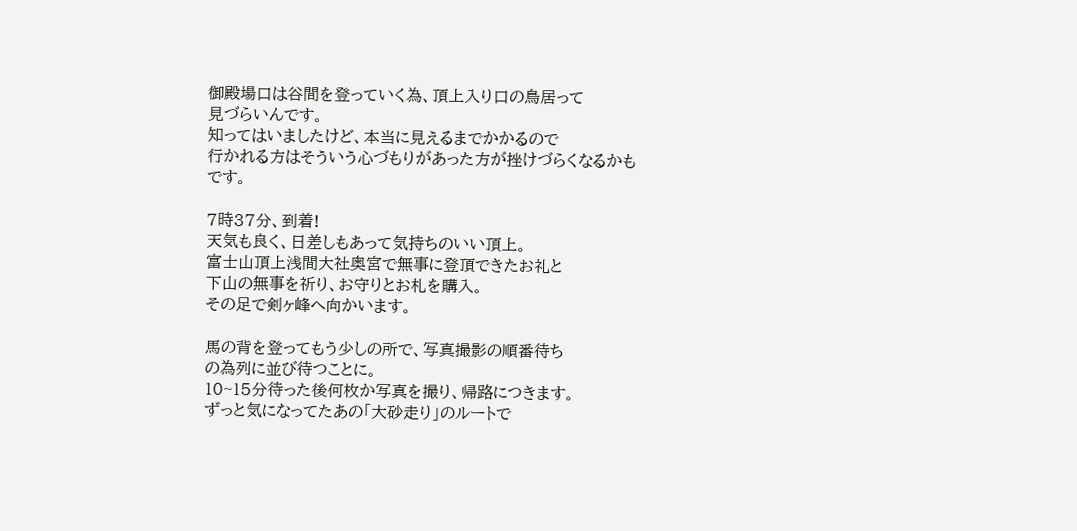御殿場口は谷間を登っていく為、頂上入り口の鳥居って
見づらいんです。
知ってはいましたけど、本当に見えるまでかかるので
行かれる方はそういう心づもりがあった方が挫けづらくなるかも
です。

7時37分、到着!
天気も良く、日差しもあって気持ちのいい頂上。
富士山頂上浅間大社奥宮で無事に登頂できたお礼と
下山の無事を祈り、お守りとお札を購入。
その足で剣ヶ峰へ向かいます。

馬の背を登ってもう少しの所で、写真撮影の順番待ち
の為列に並び待つことに。
10~15分待った後何枚か写真を撮り、帰路につきます。
ずっと気になってたあの「大砂走り」のルートで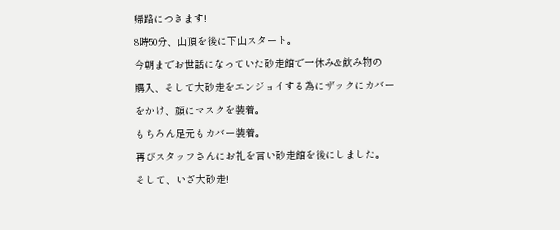帰路につきます!
8時50分、山頂を後に下山スタート。
今朝までお世話になっていた砂走館で一休み&飲み物の
購入、そして大砂走をエンジョイする為にザックにカバー
をかけ、顔にマスクを装着。
もちろん足元もカバー装着。
再びスタッフさんにお礼を言い砂走館を後にしました。
そして、いざ大砂走!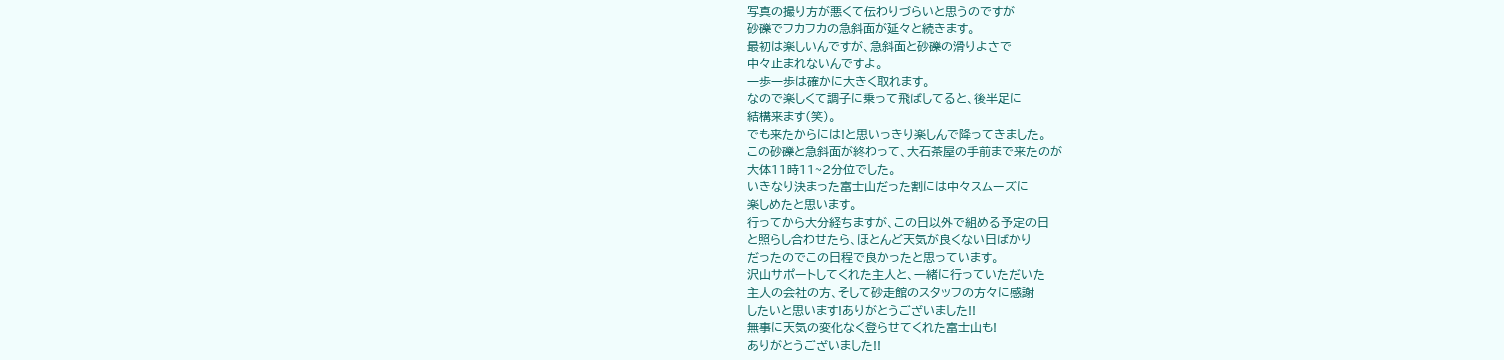写真の撮り方が悪くて伝わりづらいと思うのですが
砂礫でフカフカの急斜面が延々と続きます。
最初は楽しいんですが、急斜面と砂礫の滑りよさで
中々止まれないんですよ。
一歩一歩は確かに大きく取れます。
なので楽しくて調子に乗って飛ばしてると、後半足に
結構来ます(笑)。
でも来たからには!と思いっきり楽しんで降ってきました。
この砂礫と急斜面が終わって、大石茶屋の手前まで来たのが
大体11時11~2分位でした。
いきなり決まった富士山だった割には中々スムーズに
楽しめたと思います。
行ってから大分経ちますが、この日以外で組める予定の日
と照らし合わせたら、ほとんど天気が良くない日ばかり
だったのでこの日程で良かったと思っています。
沢山サポートしてくれた主人と、一緒に行っていただいた
主人の会社の方、そして砂走館のスタッフの方々に感謝
したいと思います!ありがとうございました!!
無事に天気の変化なく登らせてくれた富士山も!
ありがとうございました!!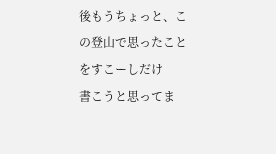後もうちょっと、この登山で思ったことをすこーしだけ
書こうと思ってま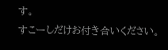す。
すこーしだけお付き合いください。